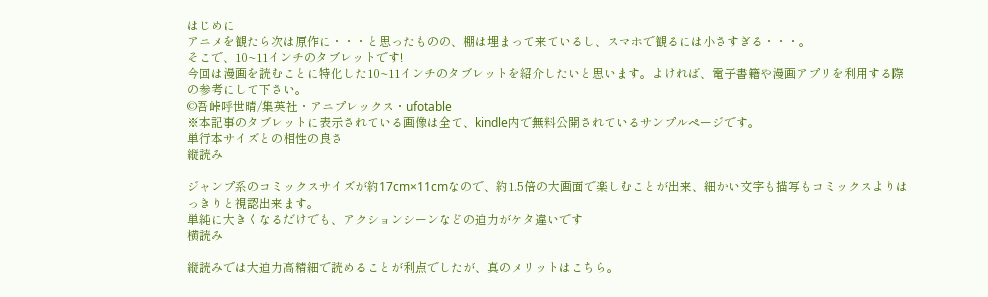はじめに
アニメを観たら次は原作に・・・と思ったものの、棚は埋まって来ているし、スマホで観るには小さすぎる・・・。
そこで、10~11インチのタブレットです!
今回は漫画を読むことに特化した10~11インチのタブレットを紹介したいと思います。よければ、電子書籍や漫画アプリを利用する際の参考にして下さい。
©吾峠呼世晴/集英社・アニプレックス・ufotable
※本記事のタブレットに表示されている画像は全て、kindle内で無料公開されているサンプルページです。
単行本サイズとの相性の良さ
縦読み

ジャンプ系のコミックスサイズが約17cm×11cmなので、約1.5倍の大画面で楽しむことが出来、細かい文字も描写もコミックスよりはっきりと視認出来ます。
単純に大きくなるだけでも、アクションシーンなどの迫力がケタ違いです
横読み

縦読みでは大迫力高精細で読めることが利点でしたが、真のメリットはこちら。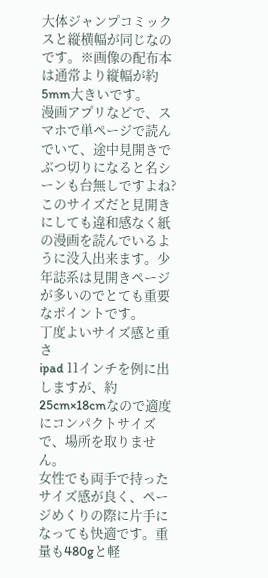大体ジャンプコミックスと縦横幅が同じなのです。※画像の配布本は通常より縦幅が約5mm大きいです。
漫画アプリなどで、スマホで単ページで読んでいて、途中見開きでぶつ切りになると名シーンも台無しですよね?
このサイズだと見開きにしても違和感なく紙の漫画を読んでいるように没入出来ます。少年誌系は見開きページが多いのでとても重要なポイントです。
丁度よいサイズ感と重さ
ipad 11インチを例に出しますが、約25cm×18cmなので適度にコンパクトサイズで、場所を取りません。
女性でも両手で持ったサイズ感が良く、ページめくりの際に片手になっても快適です。重量も480gと軽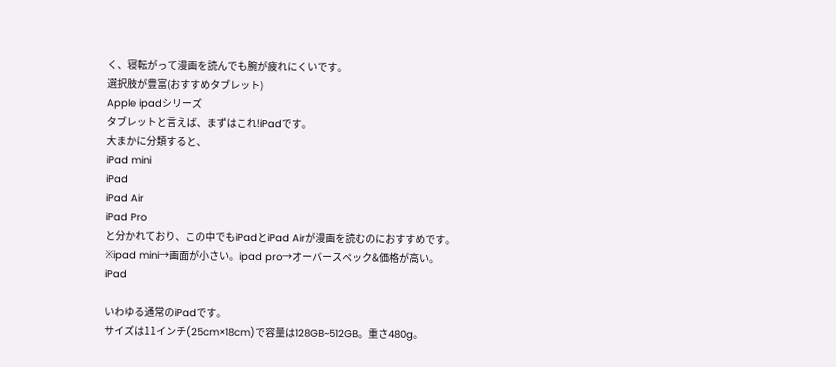く、寝転がって漫画を読んでも腕が疲れにくいです。
選択肢が豊富(おすすめタブレット)
Apple ipadシリーズ
タブレットと言えば、まずはこれ!iPadです。
大まかに分類すると、
iPad mini
iPad
iPad Air
iPad Pro
と分かれており、この中でもiPadとiPad Airが漫画を読むのにおすすめです。
※ipad mini→画面が小さい。ipad pro→オーバースペック&価格が高い。
iPad

いわゆる通常のiPadです。
サイズは11インチ(25cm×18cm)で容量は128GB~512GB。重さ480g。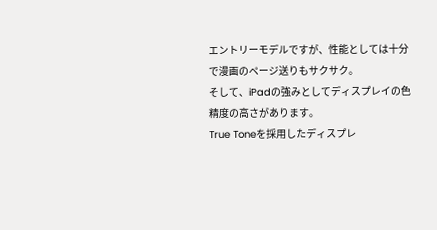エントリーモデルですが、性能としては十分で漫画のページ送りもサクサク。
そして、iPadの強みとしてディスプレイの色精度の高さがあります。
True Toneを採用したディスプレ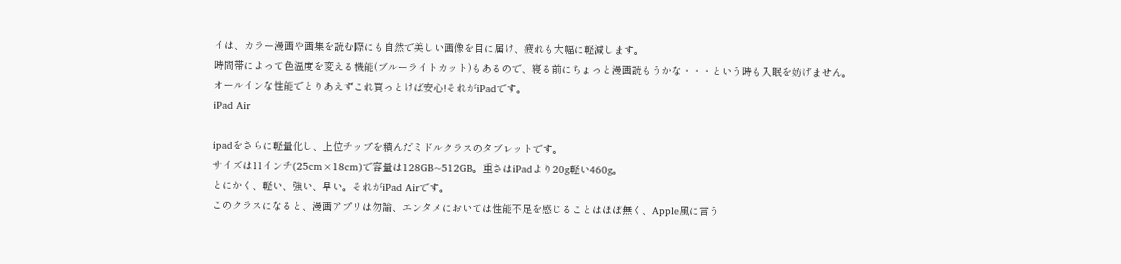イは、カラー漫画や画集を読む際にも自然で美しい画像を目に届け、疲れも大幅に軽減します。
時間帯によって色温度を変える機能(ブルーライトカット)もあるので、寝る前にちょっと漫画読もうかな・・・という時も入眠を妨げません。
オールインな性能でとりあえずこれ買っとけば安心!それがiPadです。
iPad Air

ipadをさらに軽量化し、上位チップを積んだミドルクラスのタブレットです。
サイズは11インチ(25cm×18cm)で容量は128GB~512GB。重さはiPadより20g軽い460g。
とにかく、軽い、強い、早い。それがiPad Airです。
このクラスになると、漫画アプリは勿論、エンタメにおいては性能不足を感じることはほぼ無く、Apple風に言う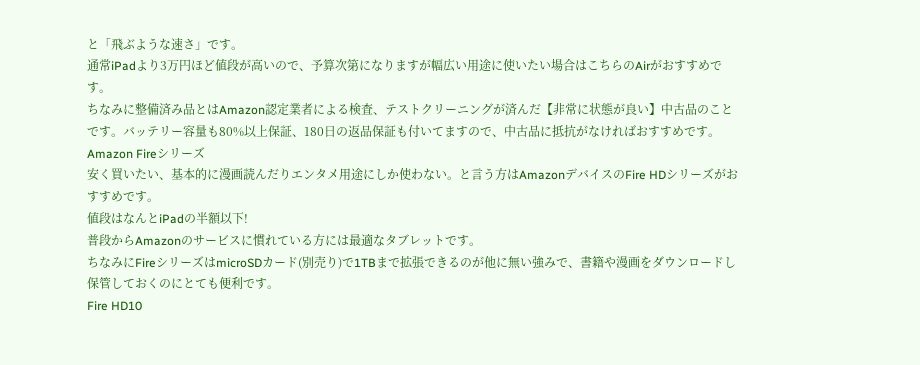と「飛ぶような速さ」です。
通常iPadより3万円ほど値段が高いので、予算次第になりますが幅広い用途に使いたい場合はこちらのAirがおすすめです。
ちなみに整備済み品とはAmazon認定業者による検査、テストクリーニングが済んだ【非常に状態が良い】中古品のことです。バッテリー容量も80%以上保証、180日の返品保証も付いてますので、中古品に抵抗がなければおすすめです。
Amazon Fireシリーズ
安く買いたい、基本的に漫画読んだりエンタメ用途にしか使わない。と言う方はAmazonデバイスのFire HDシリーズがおすすめです。
値段はなんとiPadの半額以下!
普段からAmazonのサービスに慣れている方には最適なタブレットです。
ちなみにFireシリーズはmicroSDカード(別売り)で1TBまで拡張できるのが他に無い強みで、書籍や漫画をダウンロードし保管しておくのにとても便利です。
Fire HD10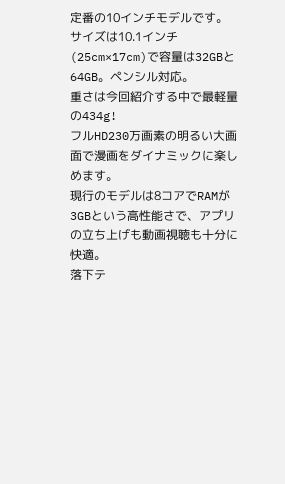定番の10インチモデルです。
サイズは10.1インチ(25cm×17cm)で容量は32GBと64GB。ペンシル対応。
重さは今回紹介する中で最軽量の434g!
フルHD230万画素の明るい大画面で漫画をダイナミックに楽しめます。
現行のモデルは8コアでRAMが3GBという高性能さで、アプリの立ち上げも動画視聴も十分に快適。
落下テ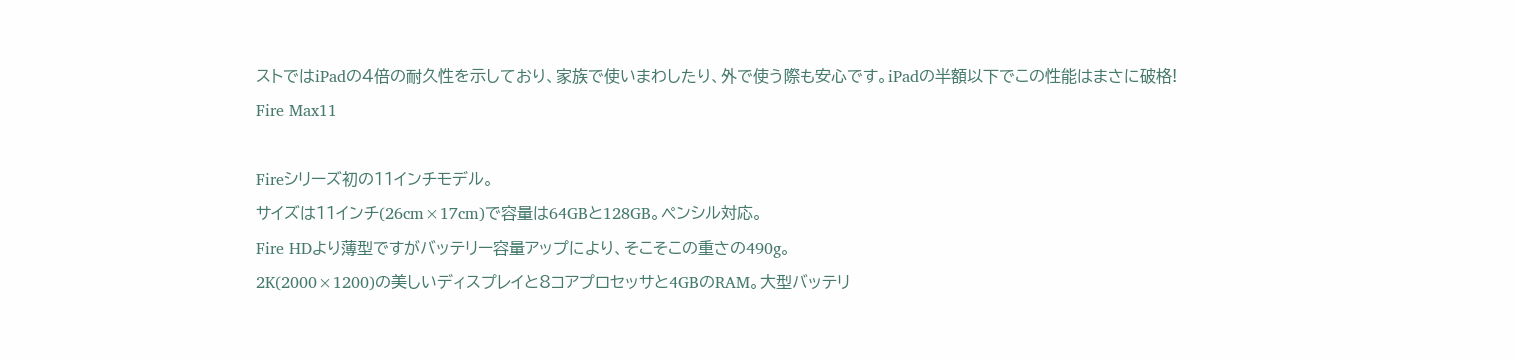ストではiPadの4倍の耐久性を示しており、家族で使いまわしたり、外で使う際も安心です。iPadの半額以下でこの性能はまさに破格!
Fire Max11

Fireシリーズ初の11インチモデル。
サイズは11インチ(26cm×17cm)で容量は64GBと128GB。ペンシル対応。
Fire HDより薄型ですがバッテリー容量アップにより、そこそこの重さの490g。
2K(2000×1200)の美しいディスプレイと8コアプロセッサと4GBのRAM。大型バッテリ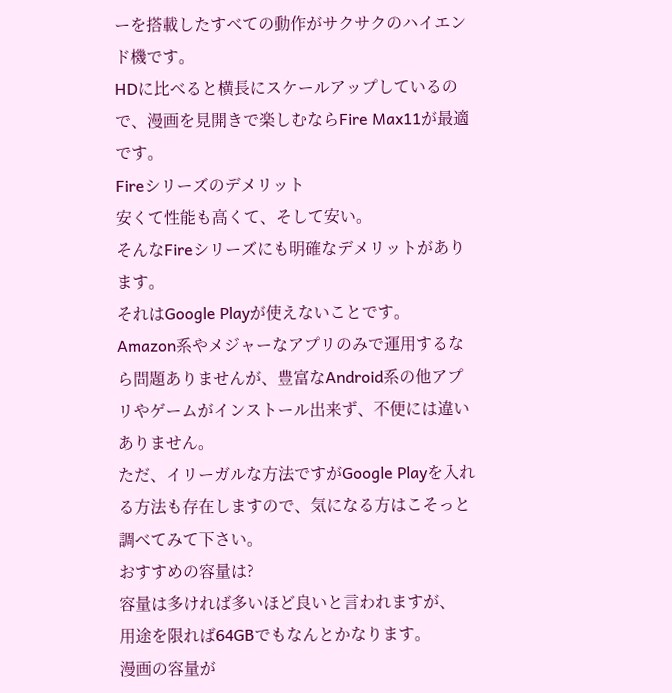ーを搭載したすべての動作がサクサクのハイエンド機です。
HDに比べると横長にスケールアップしているので、漫画を見開きで楽しむならFire Max11が最適です。
Fireシリーズのデメリット
安くて性能も高くて、そして安い。
そんなFireシリーズにも明確なデメリットがあります。
それはGoogle Playが使えないことです。
Amazon系やメジャーなアプリのみで運用するなら問題ありませんが、豊富なAndroid系の他アプリやゲームがインストール出来ず、不便には違いありません。
ただ、イリーガルな方法ですがGoogle Playを入れる方法も存在しますので、気になる方はこそっと調べてみて下さい。
おすすめの容量は?
容量は多ければ多いほど良いと言われますが、
用途を限れば64GBでもなんとかなります。
漫画の容量が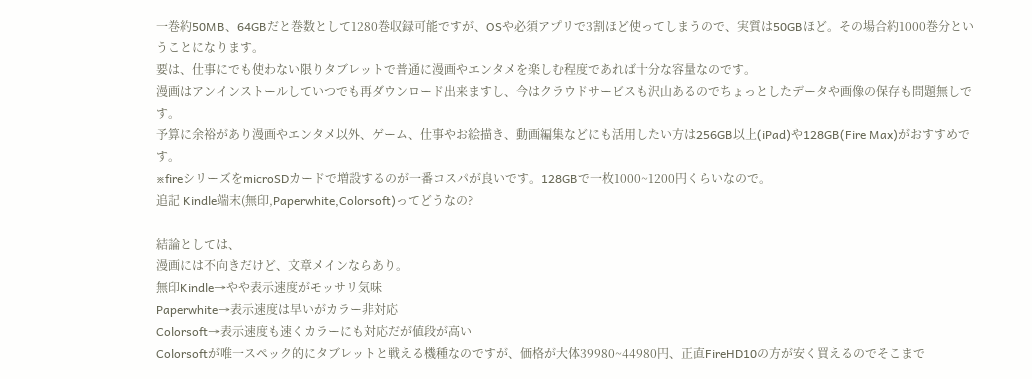一巻約50MB、64GBだと巻数として1280巻収録可能ですが、OSや必須アプリで3割ほど使ってしまうので、実質は50GBほど。その場合約1000巻分ということになります。
要は、仕事にでも使わない限りタブレットで普通に漫画やエンタメを楽しむ程度であれば十分な容量なのです。
漫画はアンインストールしていつでも再ダウンロード出来ますし、今はクラウドサービスも沢山あるのでちょっとしたデータや画像の保存も問題無しです。
予算に余裕があり漫画やエンタメ以外、ゲーム、仕事やお絵描き、動画編集などにも活用したい方は256GB以上(iPad)や128GB(Fire Max)がおすすめです。
※fireシリーズをmicroSDカードで増設するのが一番コスパが良いです。128GBで一枚1000~1200円くらいなので。
追記 Kindle端末(無印,Paperwhite,Colorsoft)ってどうなの?

結論としては、
漫画には不向きだけど、文章メインならあり。
無印Kindle→やや表示速度がモッサリ気味
Paperwhite→表示速度は早いがカラー非対応
Colorsoft→表示速度も速くカラーにも対応だが値段が高い
Colorsoftが唯一スペック的にタブレットと戦える機種なのですが、価格が大体39980~44980円、正直FireHD10の方が安く買えるのでそこまで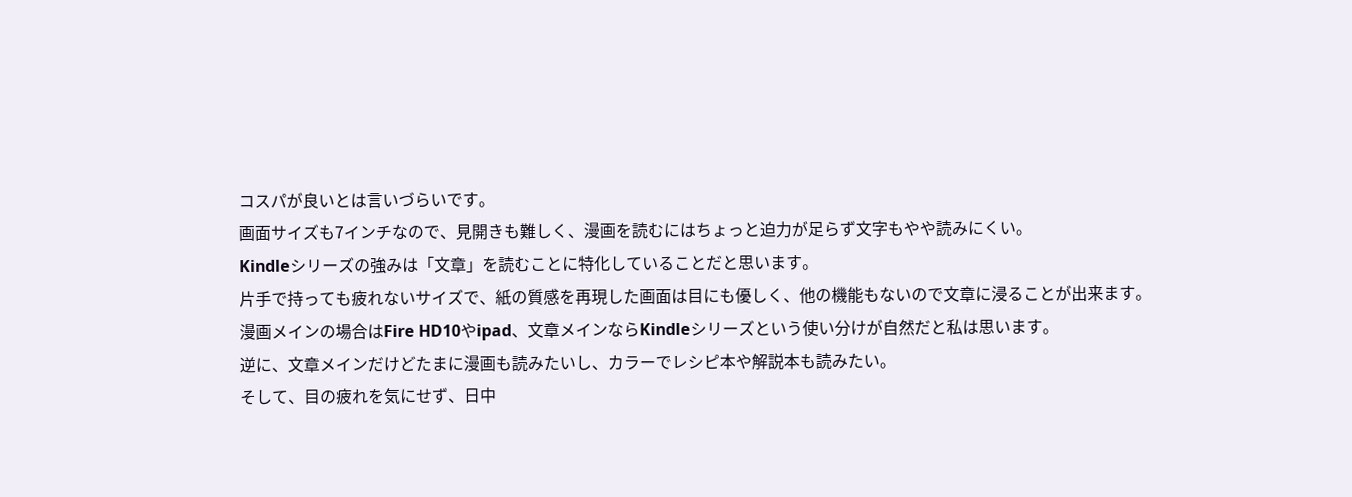コスパが良いとは言いづらいです。
画面サイズも7インチなので、見開きも難しく、漫画を読むにはちょっと迫力が足らず文字もやや読みにくい。
Kindleシリーズの強みは「文章」を読むことに特化していることだと思います。
片手で持っても疲れないサイズで、紙の質感を再現した画面は目にも優しく、他の機能もないので文章に浸ることが出来ます。
漫画メインの場合はFire HD10やipad、文章メインならKindleシリーズという使い分けが自然だと私は思います。
逆に、文章メインだけどたまに漫画も読みたいし、カラーでレシピ本や解説本も読みたい。
そして、目の疲れを気にせず、日中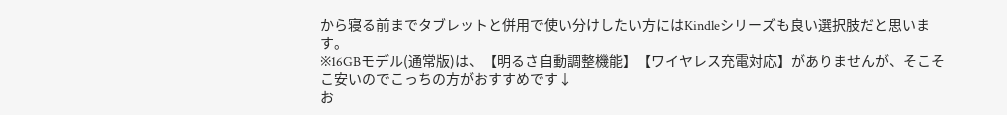から寝る前までタブレットと併用で使い分けしたい方にはKindleシリーズも良い選択肢だと思います。
※16GBモデル(通常版)は、【明るさ自動調整機能】【ワイヤレス充電対応】がありませんが、そこそこ安いのでこっちの方がおすすめです↓
お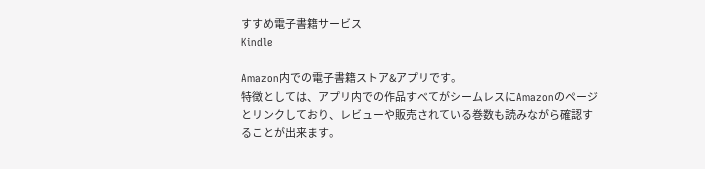すすめ電子書籍サービス
Kindle

Amazon内での電子書籍ストア&アプリです。
特徴としては、アプリ内での作品すべてがシームレスにAmazonのページとリンクしており、レビューや販売されている巻数も読みながら確認することが出来ます。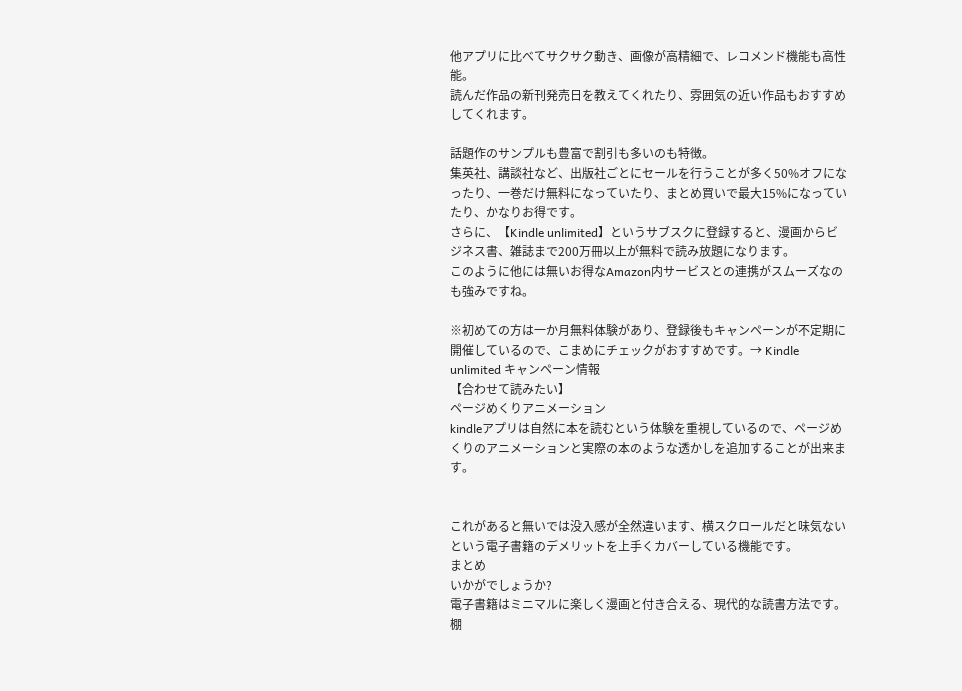他アプリに比べてサクサク動き、画像が高精細で、レコメンド機能も高性能。
読んだ作品の新刊発売日を教えてくれたり、雰囲気の近い作品もおすすめしてくれます。

話題作のサンプルも豊富で割引も多いのも特徴。
集英社、講談社など、出版社ごとにセールを行うことが多く50%オフになったり、一巻だけ無料になっていたり、まとめ買いで最大15%になっていたり、かなりお得です。
さらに、【Kindle unlimited】というサブスクに登録すると、漫画からビジネス書、雑誌まで200万冊以上が無料で読み放題になります。
このように他には無いお得なAmazon内サービスとの連携がスムーズなのも強みですね。

※初めての方は一か月無料体験があり、登録後もキャンペーンが不定期に開催しているので、こまめにチェックがおすすめです。→ Kindle unlimited キャンペーン情報
【合わせて読みたい】
ページめくりアニメーション
kindleアプリは自然に本を読むという体験を重視しているので、ページめくりのアニメーションと実際の本のような透かしを追加することが出来ます。


これがあると無いでは没入感が全然違います、横スクロールだと味気ないという電子書籍のデメリットを上手くカバーしている機能です。
まとめ
いかがでしょうか?
電子書籍はミニマルに楽しく漫画と付き合える、現代的な読書方法です。
棚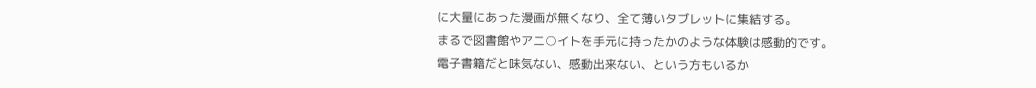に大量にあった漫画が無くなり、全て薄いタブレットに集結する。
まるで図書館やアニ○イトを手元に持ったかのような体験は感動的です。
電子書籍だと味気ない、感動出来ない、という方もいるか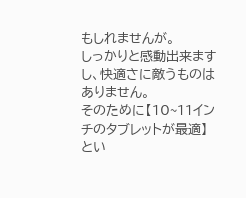もしれませんが。
しっかりと感動出来ますし、快適さに敵うものはありません。
そのために【10~11インチのタブレットが最適】とい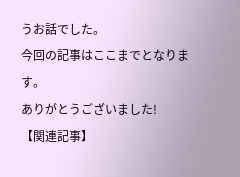うお話でした。
今回の記事はここまでとなります。
ありがとうございました!
【関連記事】